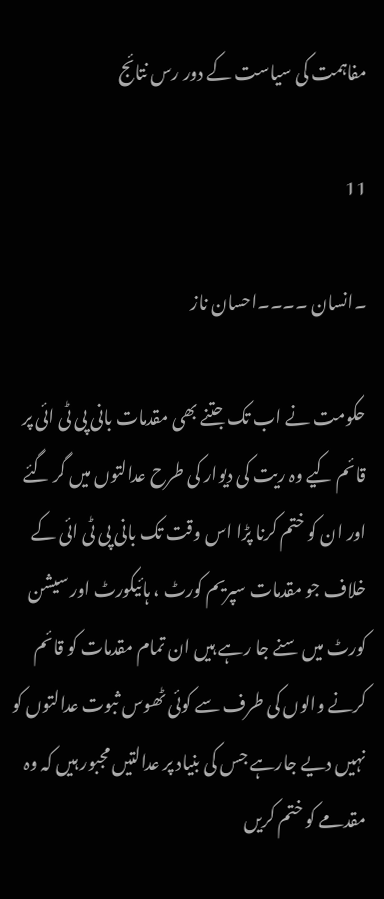مفاہمت کی سیاست کے دور رس نتائج

11

۔انسان ۔۔۔۔احسان ناز

حکومت نے اب تک جتنے بھی مقدمات بانی پی ٹی ائی پر قائم کیے وہ ریت کی دیوار کی طرح عدالتوں میں گر گئے اور ان کو ختم کرنا پڑا اس وقت تک بانی پی ٹی ائی کے خلاف جو مقدمات سپریم کورٹ ، ہائیکورٹ اور سیشن کورٹ میں سنے جا رہے ہیں ان تمام مقدمات کو قائم کرنے والوں کی طرف سے کوئی ٹھوس ثبوت عدالتوں کو نہیں دیے جارہے جس کی بنیاد پر عدالتیں مجبور ہیں کہ وہ مقدمے کو ختم کریں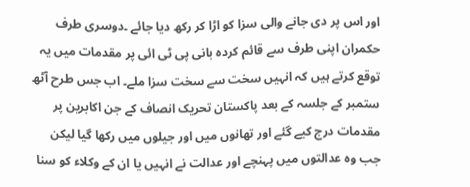اور اس پر دی جانے والی سزا کو اڑا کر رکھ دیا جائے ۔دوسری طرف حکمران اپنی طرف سے قائم کردہ بانی پی ٹی ائی پر مقدمات میں یہ توقع کرتے ہیں کہ انہیں سخت سے سخت سزا ملے۔ اب جس طرح آٹھ ستمبر کے جلسہ کے بعد پاکستان تحریک انصاف کے جن اکابرین پر مقدمات درج کیے گئے اور تھانوں میں اور جیلوں میں رکھا گیا لیکن جب وہ عدالتوں میں پہنچے اور عدالت نے انہیں یا ان کے وکلاء کو سنا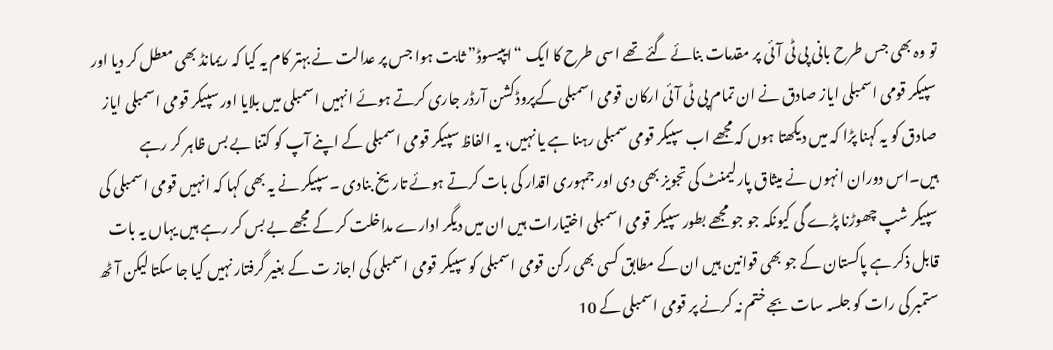تو وہ بھی جس طرح بانی پی ٹی آئی پر مقدمات بنائے گئے تھے اسی طرح کا ایک “ایپیسوڈ” ثابت ہوا جس پر عدالت نے بہتر کام یہ کیا کہ ریمانڈ بھی معطل کر دیا اور سپیکر قومی اسمبلی ایاز صادق نے ان تمام پی ٹی آئی ارکان قومی اسمبلی کےپروڈکشن آرڈر جاری کرتے ہوئے انہیں اسمبلی میں بلایا اور سپیکر قومی اسمبلی ایاز صادق کو یہ کہنا پڑا کہ میں دیکھتا ہوں کہ مجھے اب سپیکر قومی سمبلی رہنا ہے یا نہیں، یہ الفاظ سپیکر قومی اسمبلی کے اپنے آپ کو کتنا بے بس ظاہر کر رہے ہیں۔اس دوران انہوں نے میثاق پارلیمنٹ کی تجویز بھی دی اور جمہوری اقدار کی بات کرتے ہوئے تاریخ بنادی ۔سپیکر نے یہ بھی کہا کہ انہیں قومی اسمبلی کی سپیکر شپ چھوڑنا پڑے گی کیونکہ جو جو مجھے بطور سپیکر قومی اسمبلی اختیارات ہیں ان میں دیگر ادارے مداخلت کر کے مجھے بے بس کر رہے ہیں یہاں یہ بات قابل ذکر ہے پاکستان کے جو بھی قوانین ہیں ان کے مطابق کسی بھی رکن قومی اسمبلی کو سپیکر قومی اسمبلی کی اجاز ت کے بغیر گرفتار نہیں کیا جا سکتا لیکن آٹھ ستمبر کی رات کو جلسہ سات بجے ختم نہ کرنے پر قومی اسمبلی کے 10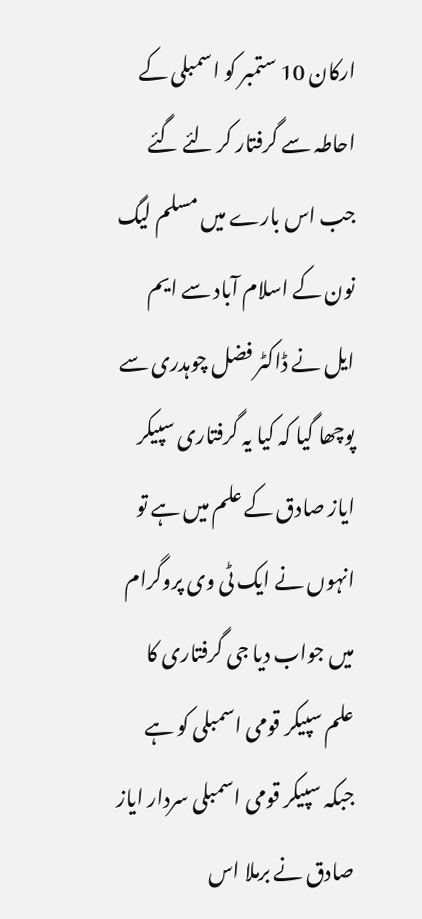ارکان 10 ستمبر کو اسمبلی کے احاطہ سے گرفتار کر لئے گئے جب اس بارے میں مسلم لیگ نون کے اسلام آباد سے ایم ایل نے ڈاکٹر فضل چوہدری سے پوچھا گیا کہ کیا یہ گرفتاری سپیکر ایاز صادق کے علم میں ہے تو انہوں نے ایک ٹی وی پروگرام میں جواب دیا جی گرفتاری کا علم سپیکر قومی اسمبلی کو ہے جبکہ سپیکر قومی اسمبلی سردار ایاز صادق نے برملا اس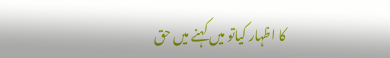کا اظہار کیاتو میں کہنے میں حق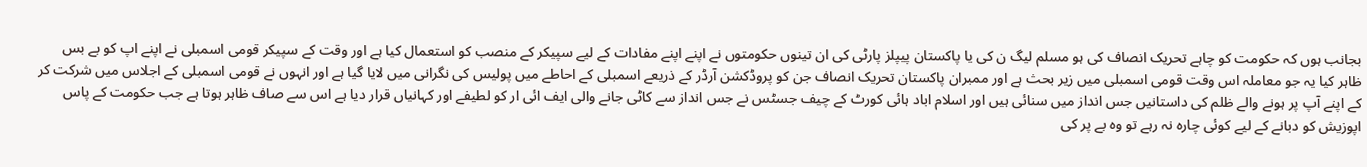بجانب ہوں کہ حکومت کو چاہے تحریک انصاف کی ہو مسلم لیگ ن کی یا پاکستان پیپلز پارٹی کی ان تینوں حکومتوں نے اپنے اپنے مفادات کے لیے سپیکر کے منصب کو استعمال کیا ہے اور وقت کے سپیکر قومی اسمبلی نے اپنے اپ کو بے بس ظاہر کیا یہ جو معاملہ اس وقت قومی اسمبلی میں زیر بحث ہے اور ممبران پاکستان تحریک انصاف جن کو پروڈکشن آرڈر کے ذریعے اسمبلی کے احاطے میں پولیس کی نگرانی میں لایا گیا ہے اور انہوں نے قومی اسمبلی کے اجلاس میں شرکت کر کے اپنے آپ پر ہونے والے ظلم کی داستانیں جس انداز میں سنائی ہیں اور اسلام اباد ہائی کورٹ کے چیف جسٹس نے جس انداز سے کاٹی جانے والی ایف ائی ار کو لطیفے اور کہانیاں قرار دیا ہے اس سے صاف ظاہر ہوتا ہے جب حکومت کے پاس اپوزیش کو دبانے کے لیے کوئی چارہ نہ رہے تو وہ بے پر کی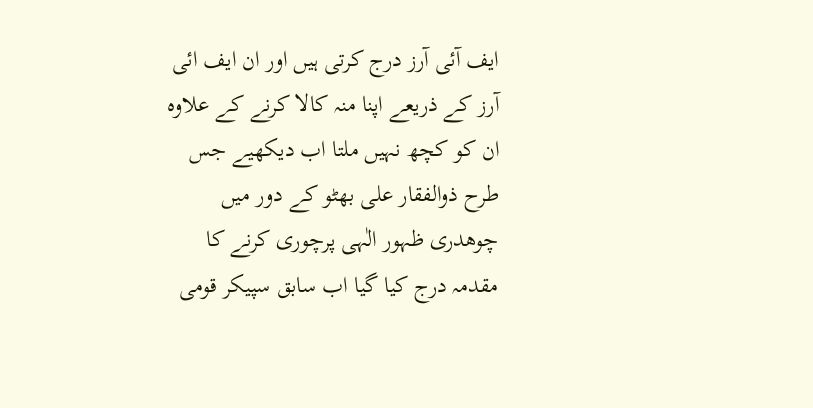ایف آئی آرز درج کرتی ہیں اور ان ایف ائی آرز کے ذریعے اپنا منہ کالا کرنے کے علاوہ ان کو کچھ نہیں ملتا اب دیکھیے جس طرح ذوالفقار علی بھٹو کے دور میں چوھدری ظہور الٰہی پرچوری کرنے کا مقدمہ درج کیا گیا اب سابق سپیکر قومی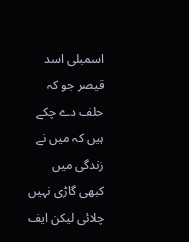اسمبلی اسد قیصر جو کہ حلف دے چکے ہیں کہ میں نے زندگی میں کبھی گاڑی نہیں چلائی لیکن ایف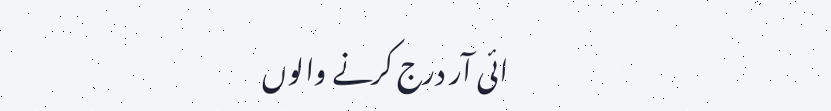ائی آر درج کرنے والوں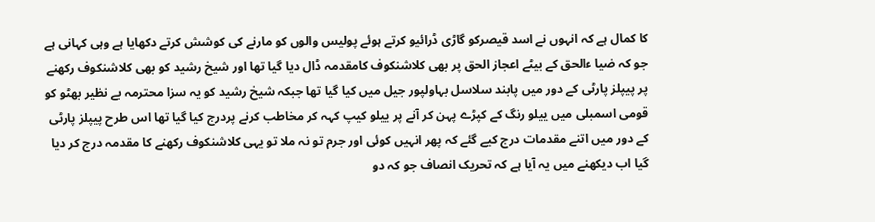کا کمال ہے کہ انہوں نے اسد قیصرکو گاڑی ڈرائیو کرتے ہوئے پولیس والوں کو مارنے کی کوشش کرتے دکھایا ہے وہی کہانی ہے جو کہ ضیا ءالحق کے بیٹے اعجاز الحق پر بھی کلاشنکوف کامقدمہ ڈال دیا گیا تھا اور شیخ رشید کو بھی کلاشنکوف رکھنے پر پیپلز پارٹی کے دور میں پابند سلاسل بہاولپور جیل میں کیا گیا تھا جبکہ شیخ رشید کو یہ سزا محترمہ بے نظیر بھٹو کو قومی اسمبلی میں ییلو رنگ کے کپڑے پہن کر آنے پر ییلو کیپ کہہ کر مخاطب کرنے پردرج کیا گیا تھا اس طرح پیپلز پارٹی کے دور میں اتنے مقدمات درج کیے گئے کہ پھر انہیں کوئی اور جرم تو نہ ملا تو یہی کلاشنکوف رکھنے کا مقدمہ درج کر دیا گیا اب دیکھنے میں یہ آیا ہے کہ تحریک انصاف جو کہ دو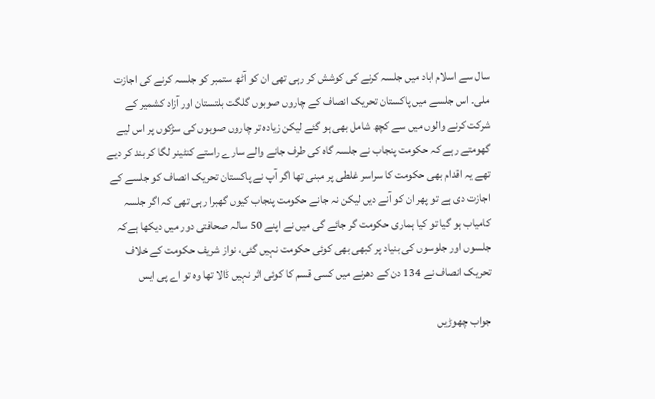سال سے اسلام اباد میں جلسہ کرنے کی کوشش کر رہی تھی ان کو آٹھ ستمبر کو جلسہ کرنے کی اجازت ملی۔ اس جلسے میں پاکستان تحریک انصاف کے چاروں صوبوں گلگت بلتستان اور آزاد کشمیر کے شرکت کرنے والوں میں سے کچھ شامل بھی ہو گئے لیکن زیادہ تر چاروں صوبوں کی سڑکوں پر اس لیے گھومتے رہے کہ حکومت پنجاب نے جلسہ گاہ کی طرف جانے والے سارے راستے کنٹینر لگا کر بند کر دیے تھے یہ اقدام بھی حکومت کا سراسر غلطی پر مبنی تھا اگر آپ نے پاکستان تحریک انصاف کو جلسے کے اجازت دی ہے تو پھر ان کو آنے دیں لیکن نہ جانے حکومت پنجاب کیوں گھبرا رہی تھی کہ اگر جلسہ کامیاب ہو گیا تو کیا ہماری حکومت گر جائے گی میں نے اپنے 50 سالہ صحافتی دور میں دیکھا ہےکہ جلسوں اور جلوسوں کی بنیاد پر کبھی بھی کوئی حکومت نہیں گئی، نواز شریف حکومت کے خلاف تحریک انصاف نے 134 دن کے دھرنے میں کسی قسم کا کوئی اثر نہیں ڈالا تھا وہ تو اے پی ایس

جواب چھوڑیں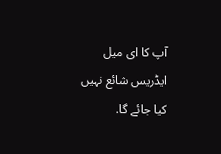آپ کا ای میل ایڈریس شائع نہیں کیا جائے گا.